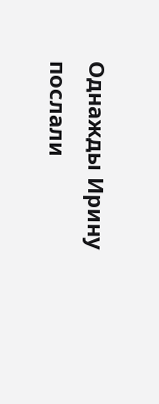Однажды Ирину послали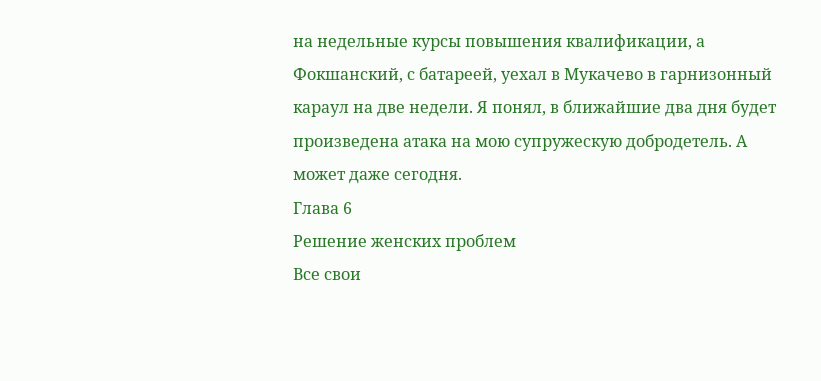на недельные курсы повышения квалификации, а Фокшанский, с батареей, уехал в Мукачево в гарнизонный караул на две недели. Я понял, в ближайшие два дня будет произведена атака на мою супружескую добродетель. А может даже сегодня.
Глава 6
Решение женских проблем
Все свои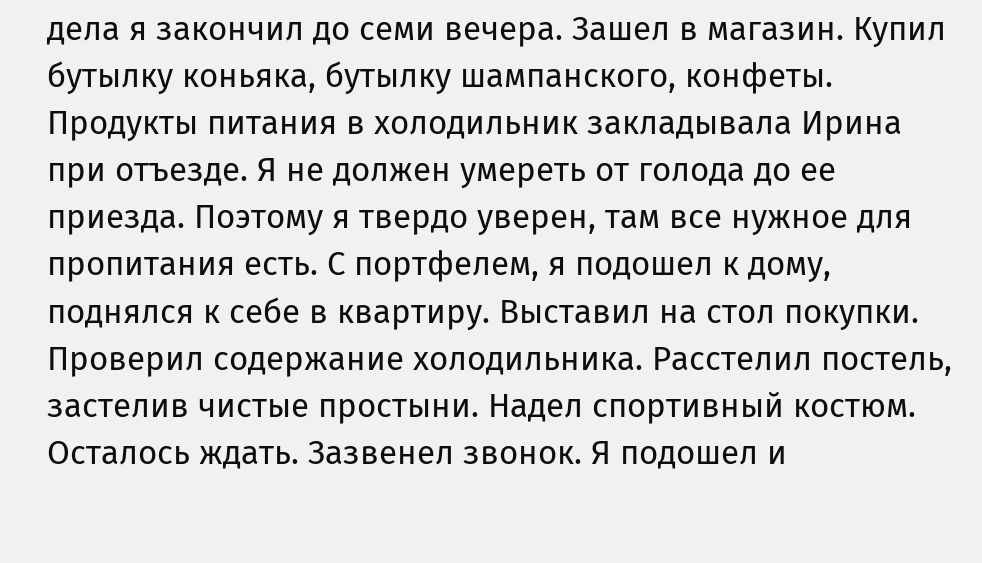дела я закончил до семи вечера. Зашел в магазин. Купил бутылку коньяка, бутылку шампанского, конфеты. Продукты питания в холодильник закладывала Ирина при отъезде. Я не должен умереть от голода до ее приезда. Поэтому я твердо уверен, там все нужное для пропитания есть. С портфелем, я подошел к дому, поднялся к себе в квартиру. Выставил на стол покупки. Проверил содержание холодильника. Расстелил постель, застелив чистые простыни. Надел спортивный костюм. Осталось ждать. Зазвенел звонок. Я подошел и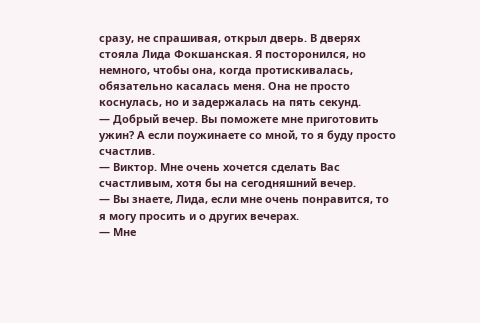сразу, не спрашивая, открыл дверь. В дверях стояла Лида Фокшанская. Я посторонился, но немного, чтобы она, когда протискивалась, обязательно касалась меня. Она не просто коснулась, но и задержалась на пять секунд.
— Добрый вечер. Вы поможете мне приготовить ужин? А если поужинаете со мной, то я буду просто счастлив.
— Виктор. Мне очень хочется сделать Вас счастливым, хотя бы на сегодняшний вечер.
— Вы знаете, Лида, если мне очень понравится, то я могу просить и о других вечерах.
— Мне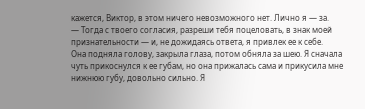кажется, Виктор, в этом ничего невозможного нет. Лично я — за.
— Тогда с твоего согласия, разреши тебя поцеловать, в знак моей признательности — и, не дожидаясь ответа, я привлек ее к себе.
Она подняла голову, закрыла глаза, потом обняла за шею. Я сначала чуть прикоснулся к ее губам, но она прижалась сама и прикусила мне нижнюю губу, довольно сильно. Я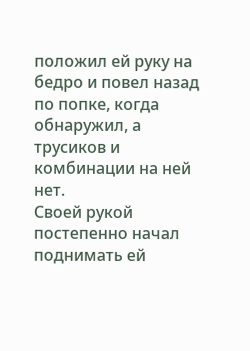положил ей руку на бедро и повел назад по попке, когда обнаружил, а трусиков и комбинации на ней нет.
Своей рукой постепенно начал поднимать ей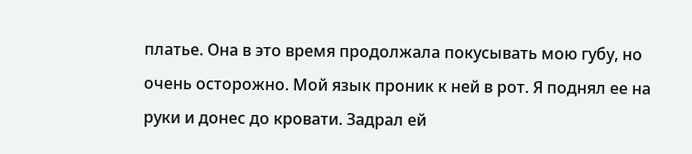платье. Она в это время продолжала покусывать мою губу, но очень осторожно. Мой язык проник к ней в рот. Я поднял ее на руки и донес до кровати. Задрал ей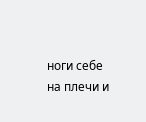ноги себе на плечи и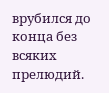врубился до конца без всяких прелюдий.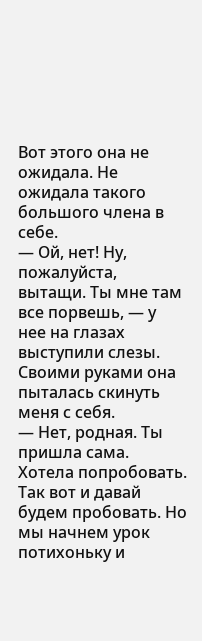Вот этого она не ожидала. Не ожидала такого большого члена в себе.
— Ой, нет! Ну, пожалуйста, вытащи. Ты мне там все порвешь, — у нее на глазах выступили слезы.
Своими руками она пыталась скинуть меня с себя.
— Нет, родная. Ты пришла сама. Хотела попробовать. Так вот и давай будем пробовать. Но мы начнем урок потихоньку и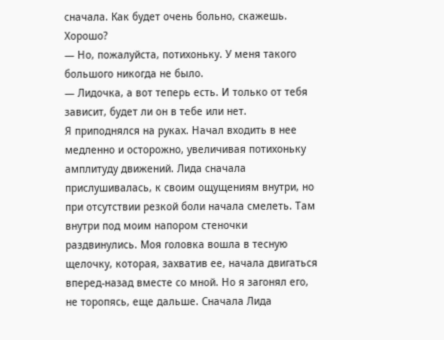сначала. Как будет очень больно, скажешь. Хорошо?
— Но, пожалуйста, потихоньку. У меня такого большого никогда не было.
— Лидочка, а вот теперь есть. И только от тебя зависит, будет ли он в тебе или нет.
Я приподнялся на руках. Начал входить в нее медленно и осторожно, увеличивая потихоньку амплитуду движений. Лида сначала прислушивалась, к своим ощущениям внутри, но при отсутствии резкой боли начала смелеть. Там внутри под моим напором стеночки раздвинулись. Моя головка вошла в тесную щелочку, которая, захватив ее, начала двигаться вперед-назад вместе со мной. Но я загонял его, не торопясь, еще дальше. Сначала Лида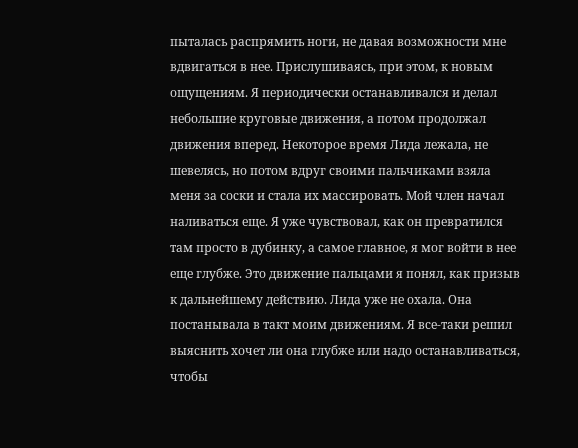пыталась распрямить ноги, не давая возможности мне вдвигаться в нее. Прислушиваясь, при этом, к новым ощущениям. Я периодически останавливался и делал небольшие круговые движения, а потом продолжал движения вперед. Некоторое время Лида лежала, не шевелясь, но потом вдруг своими пальчиками взяла меня за соски и стала их массировать. Мой член начал наливаться еще. Я уже чувствовал, как он превратился там просто в дубинку, а самое главное, я мог войти в нее еще глубже. Это движение пальцами я понял, как призыв к дальнейшему действию. Лида уже не охала. Она постанывала в такт моим движениям. Я все-таки решил выяснить хочет ли она глубже или надо останавливаться, чтобы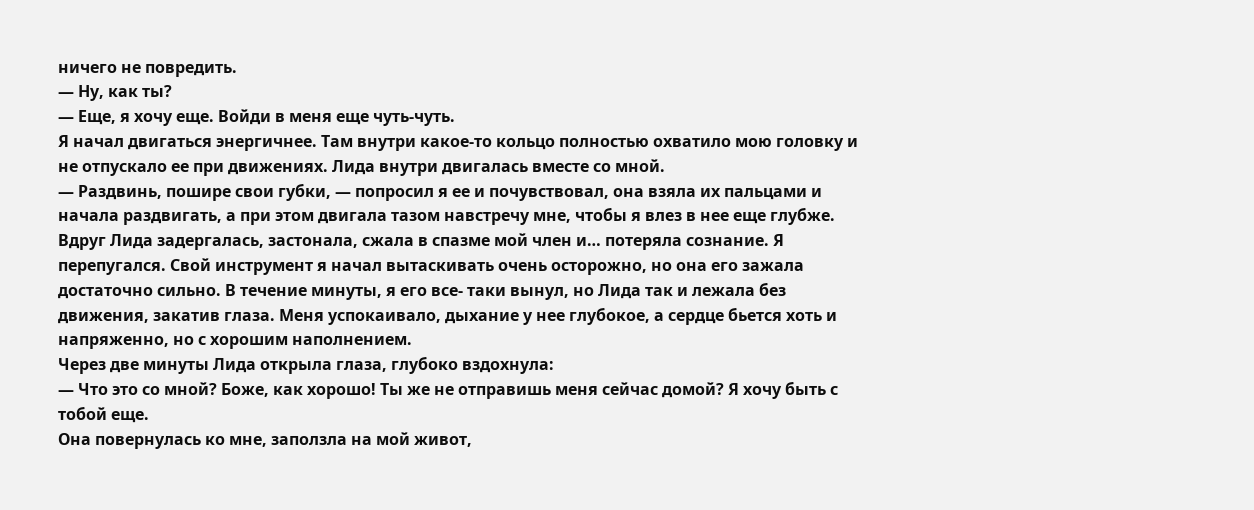ничего не повредить.
— Ну, как ты?
— Еще, я хочу еще. Войди в меня еще чуть-чуть.
Я начал двигаться энергичнее. Там внутри какое-то кольцо полностью охватило мою головку и не отпускало ее при движениях. Лида внутри двигалась вместе со мной.
— Раздвинь, пошире свои губки, — попросил я ее и почувствовал, она взяла их пальцами и начала раздвигать, а при этом двигала тазом навстречу мне, чтобы я влез в нее еще глубже.
Вдруг Лида задергалась, застонала, сжала в спазме мой член и… потеряла сознание. Я перепугался. Свой инструмент я начал вытаскивать очень осторожно, но она его зажала достаточно сильно. В течение минуты, я его все- таки вынул, но Лида так и лежала без движения, закатив глаза. Меня успокаивало, дыхание у нее глубокое, а сердце бьется хоть и напряженно, но с хорошим наполнением.
Через две минуты Лида открыла глаза, глубоко вздохнула:
— Что это со мной? Боже, как хорошо! Ты же не отправишь меня сейчас домой? Я хочу быть с тобой еще.
Она повернулась ко мне, заползла на мой живот,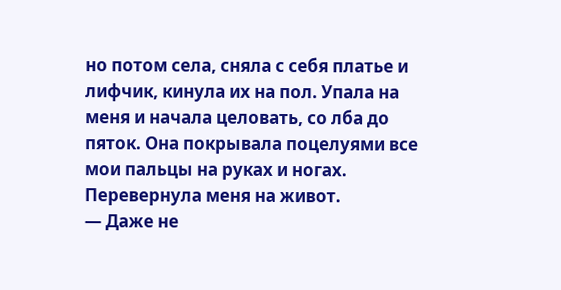но потом села, сняла с себя платье и лифчик, кинула их на пол. Упала на меня и начала целовать, со лба до пяток. Она покрывала поцелуями все мои пальцы на руках и ногах. Перевернула меня на живот.
— Даже не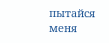пытайся меня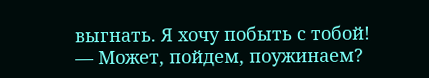выгнать. Я хочу побыть с тобой!
— Может, пойдем, поужинаем?